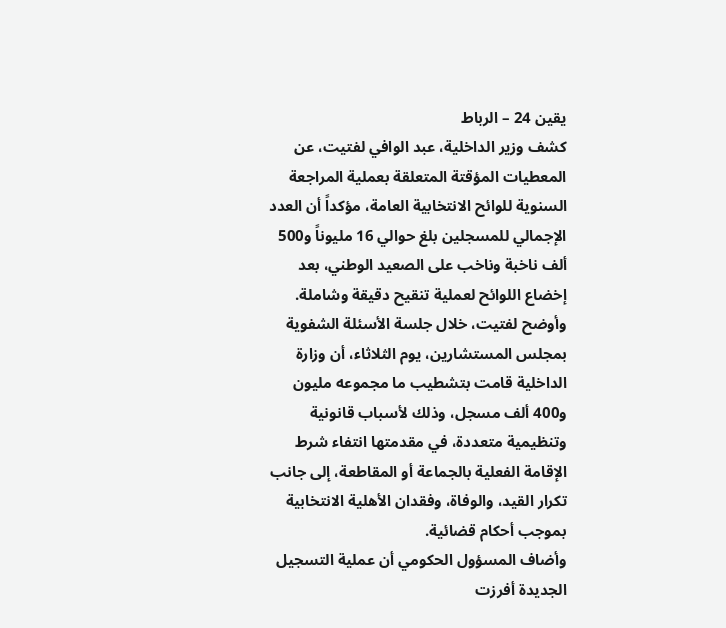يقين 24 – الرباط
كشف وزير الداخلية، عبد الوافي لفتيت، عن المعطيات المؤقتة المتعلقة بعملية المراجعة السنوية للوائح الانتخابية العامة، مؤكداً أن العدد الإجمالي للمسجلين بلغ حوالي 16 مليوناً و500 ألف ناخبة وناخب على الصعيد الوطني، بعد إخضاع اللوائح لعملية تنقيح دقيقة وشاملة.
وأوضح لفتيت، خلال جلسة الأسئلة الشفوية بمجلس المستشارين، يوم الثلاثاء، أن وزارة الداخلية قامت بتشطيب ما مجموعه مليون و400 ألف مسجل، وذلك لأسباب قانونية وتنظيمية متعددة، في مقدمتها انتفاء شرط الإقامة الفعلية بالجماعة أو المقاطعة، إلى جانب تكرار القيد، والوفاة، وفقدان الأهلية الانتخابية بموجب أحكام قضائية.
وأضاف المسؤول الحكومي أن عملية التسجيل الجديدة أفرزت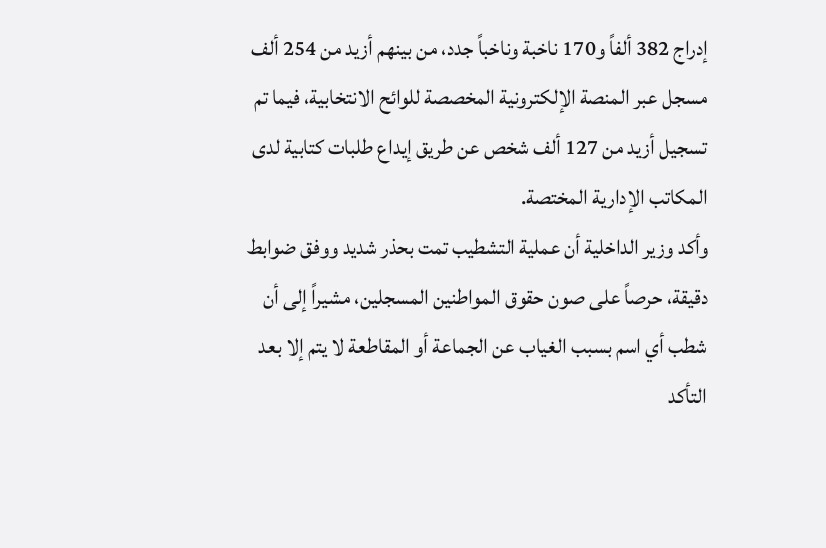إدراج 382 ألفاً و170 ناخبة وناخباً جدد، من بينهم أزيد من 254 ألف مسجل عبر المنصة الإلكترونية المخصصة للوائح الانتخابية، فيما تم تسجيل أزيد من 127 ألف شخص عن طريق إيداع طلبات كتابية لدى المكاتب الإدارية المختصة.
وأكد وزير الداخلية أن عملية التشطيب تمت بحذر شديد ووفق ضوابط دقيقة، حرصاً على صون حقوق المواطنين المسجلين، مشيراً إلى أن شطب أي اسم بسبب الغياب عن الجماعة أو المقاطعة لا يتم إلا بعد التأكد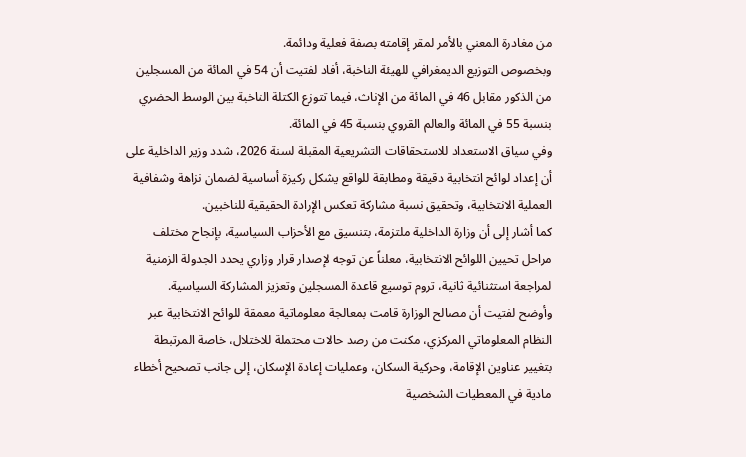من مغادرة المعني بالأمر لمقر إقامته بصفة فعلية ودائمة.
وبخصوص التوزيع الديمغرافي للهيئة الناخبة، أفاد لفتيت أن 54 في المائة من المسجلين من الذكور مقابل 46 في المائة من الإناث، فيما تتوزع الكتلة الناخبة بين الوسط الحضري بنسبة 55 في المائة والعالم القروي بنسبة 45 في المائة.
وفي سياق الاستعداد للاستحقاقات التشريعية المقبلة لسنة 2026، شدد وزير الداخلية على أن إعداد لوائح انتخابية دقيقة ومطابقة للواقع يشكل ركيزة أساسية لضمان نزاهة وشفافية العملية الانتخابية، وتحقيق نسبة مشاركة تعكس الإرادة الحقيقية للناخبين.
كما أشار إلى أن وزارة الداخلية ملتزمة، بتنسيق مع الأحزاب السياسية، بإنجاح مختلف مراحل تحيين اللوائح الانتخابية، معلناً عن توجه لإصدار قرار وزاري يحدد الجدولة الزمنية لمراجعة استثنائية ثانية، تروم توسيع قاعدة المسجلين وتعزيز المشاركة السياسية.
وأوضح لفتيت أن مصالح الوزارة قامت بمعالجة معلوماتية معمقة للوائح الانتخابية عبر النظام المعلوماتي المركزي، مكنت من رصد حالات محتملة للاختلال، خاصة المرتبطة بتغيير عناوين الإقامة، وحركية السكان، وعمليات إعادة الإسكان، إلى جانب تصحيح أخطاء مادية في المعطيات الشخصية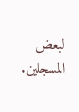لبعض المسجلين.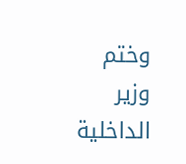وختم وزير الداخلية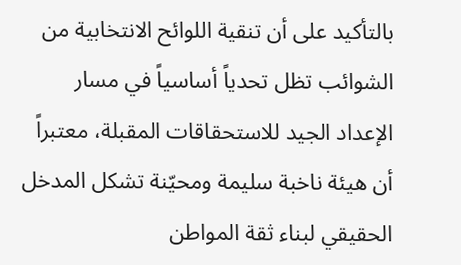بالتأكيد على أن تنقية اللوائح الانتخابية من الشوائب تظل تحدياً أساسياً في مسار الإعداد الجيد للاستحقاقات المقبلة، معتبراً أن هيئة ناخبة سليمة ومحيّنة تشكل المدخل الحقيقي لبناء ثقة المواطن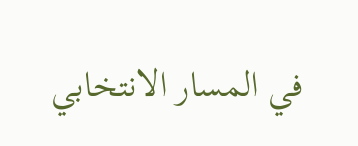في المسار الانتخابي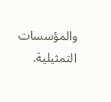والمؤسسات التمثيلية.